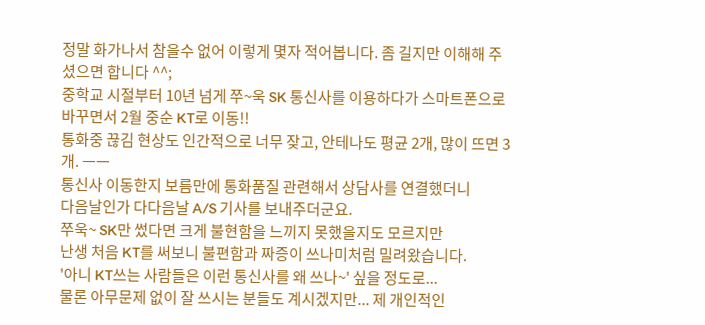정말 화가나서 참을수 없어 이렇게 몇자 적어봅니다. 좀 길지만 이해해 주셨으면 합니다 ^^;
중학교 시절부터 10년 넘게 쭈~욱 SK 통신사를 이용하다가 스마트폰으로 바꾸면서 2월 중순 KT로 이동!!
통화중 끊김 현상도 인간적으로 너무 잦고, 안테나도 평균 2개, 많이 뜨면 3개. ㅡㅡ
통신사 이동한지 보름만에 통화품질 관련해서 상담사를 연결했더니
다음날인가 다다음날 A/S 기사를 보내주더군요.
쭈욱~ SK만 썼다면 크게 불현함을 느끼지 못했을지도 모르지만
난생 처음 KT를 써보니 불편함과 짜증이 쓰나미처럼 밀려왔습니다.
'아니 KT쓰는 사람들은 이런 통신사를 왜 쓰나~' 싶을 정도로...
물론 아무문제 없이 잘 쓰시는 분들도 계시겠지만... 제 개인적인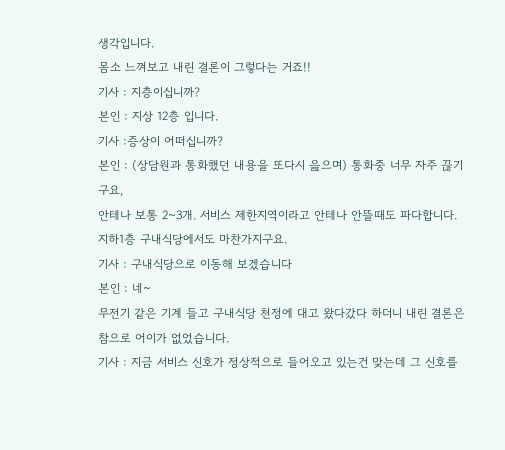생각입니다.
몸소 느껴보고 내린 결론이 그렇다는 거죠!!
기사 : 지층이십니까?
본인 : 지상 12층 입니다.
기사 :증상이 어떠십니까?
본인 : (상담원과 통화했던 내용을 또다시 읊으며) 통화중 너무 자주 끊기구요,
안테나 보통 2~3개. 서비스 제한지역이라고 안테나 안뜰때도 파다합니다.
지하1층 구내식당에서도 마찬가지구요.
기사 : 구내식당으로 이동해 보겠습니다
본인 : 네~
무전기 같은 기계 들고 구내식당 천정에 대고 왔다갔다 하더니 내린 결론은 참으로 어이가 없었습니다.
기사 : 지금 서비스 신호가 정상적으로 들어오고 있는건 맞는데 그 신호를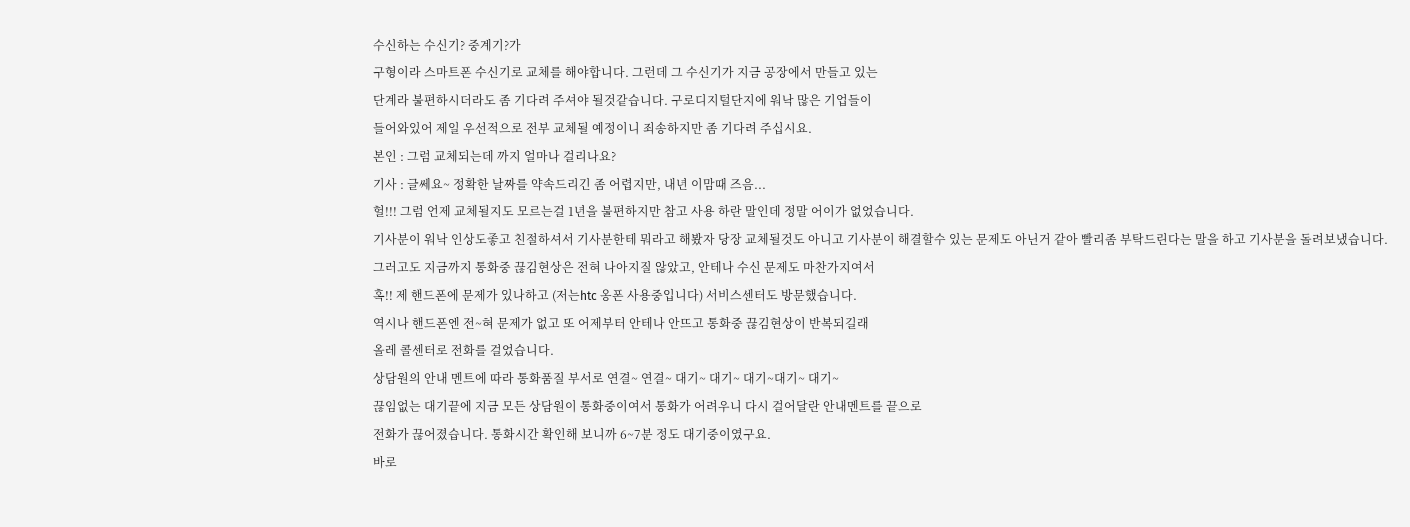수신하는 수신기? 중계기?가
구형이라 스마트폰 수신기로 교체를 해야합니다. 그런데 그 수신기가 지금 공장에서 만들고 있는
단계라 불편하시더라도 좀 기다려 주셔야 될것같습니다. 구로디지털단지에 워낙 많은 기업들이
들어와있어 제일 우선적으로 전부 교체될 예정이니 죄송하지만 좀 기다려 주십시요.
본인 : 그럼 교체되는데 까지 얼마나 걸리나요?
기사 : 글쎄요~ 정확한 날짜를 약속드리긴 좀 어렵지만, 내년 이맘때 즈음...
헐!!! 그럼 언제 교체될지도 모르는걸 1년을 불편하지만 참고 사용 하란 말인데 정말 어이가 없었습니다.
기사분이 워낙 인상도좋고 친절하셔서 기사분한테 뭐라고 해봤자 당장 교체될것도 아니고 기사분이 해결할수 있는 문제도 아닌거 같아 빨리좀 부탁드린다는 말을 하고 기사분을 돌려보냈습니다.
그러고도 지금까지 통화중 끊김현상은 전혀 나아지질 않았고, 안테나 수신 문제도 마찬가지여서
혹!! 제 핸드폰에 문제가 있나하고 (저는htc 옹폰 사용중입니다) 서비스센터도 방문했습니다.
역시나 핸드폰엔 전~혀 문제가 없고 또 어제부터 안테나 안뜨고 통화중 끊김현상이 반복되길래
올레 콜센터로 전화를 걸었습니다.
상담원의 안내 멘트에 따라 통화품질 부서로 연결~ 연결~ 대기~ 대기~ 대기~대기~ 대기~
끊임없는 대기끝에 지금 모든 상담원이 통화중이여서 통화가 어려우니 다시 걸어달란 안내멘트를 끝으로
전화가 끊어졌습니다. 통화시간 확인해 보니까 6~7분 정도 대기중이였구요.
바로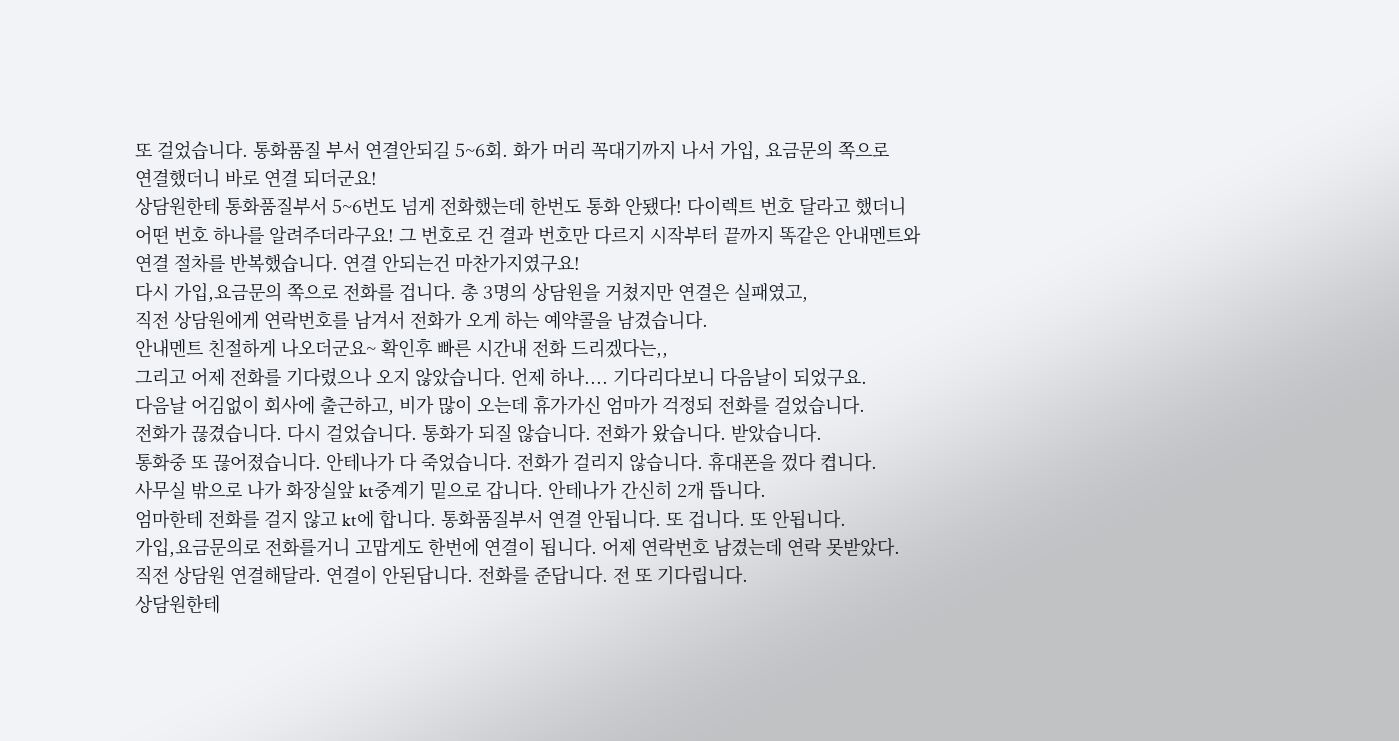또 걸었습니다. 통화품질 부서 연결안되길 5~6회. 화가 머리 꼭대기까지 나서 가입, 요금문의 쪽으로
연결했더니 바로 연결 되더군요!
상담원한테 통화품질부서 5~6번도 넘게 전화했는데 한번도 통화 안됐다! 다이렉트 번호 달라고 했더니
어떤 번호 하나를 알려주더라구요! 그 번호로 건 결과 번호만 다르지 시작부터 끝까지 똑같은 안내멘트와
연결 절차를 반복했습니다. 연결 안되는건 마찬가지였구요!
다시 가입,요금문의 쪽으로 전화를 겁니다. 총 3명의 상담원을 거쳤지만 연결은 실패였고,
직전 상담원에게 연락번호를 남겨서 전화가 오게 하는 예약콜을 남겼습니다.
안내멘트 친절하게 나오더군요~ 확인후 빠른 시간내 전화 드리겠다는,,
그리고 어제 전화를 기다렸으나 오지 않았습니다. 언제 하나.... 기다리다보니 다음날이 되었구요.
다음날 어김없이 회사에 출근하고, 비가 많이 오는데 휴가가신 엄마가 걱정되 전화를 걸었습니다.
전화가 끊겼습니다. 다시 걸었습니다. 통화가 되질 않습니다. 전화가 왔습니다. 받았습니다.
통화중 또 끊어졌습니다. 안테나가 다 죽었습니다. 전화가 걸리지 않습니다. 휴대폰을 껐다 켭니다.
사무실 밖으로 나가 화장실앞 kt중계기 밑으로 갑니다. 안테나가 간신히 2개 뜹니다.
엄마한테 전화를 걸지 않고 kt에 합니다. 통화품질부서 연결 안됩니다. 또 겁니다. 또 안됩니다.
가입,요금문의로 전화를거니 고맙게도 한번에 연결이 됩니다. 어제 연락번호 남겼는데 연락 못받았다.
직전 상담원 연결해달라. 연결이 안된답니다. 전화를 준답니다. 전 또 기다립니다.
상담원한테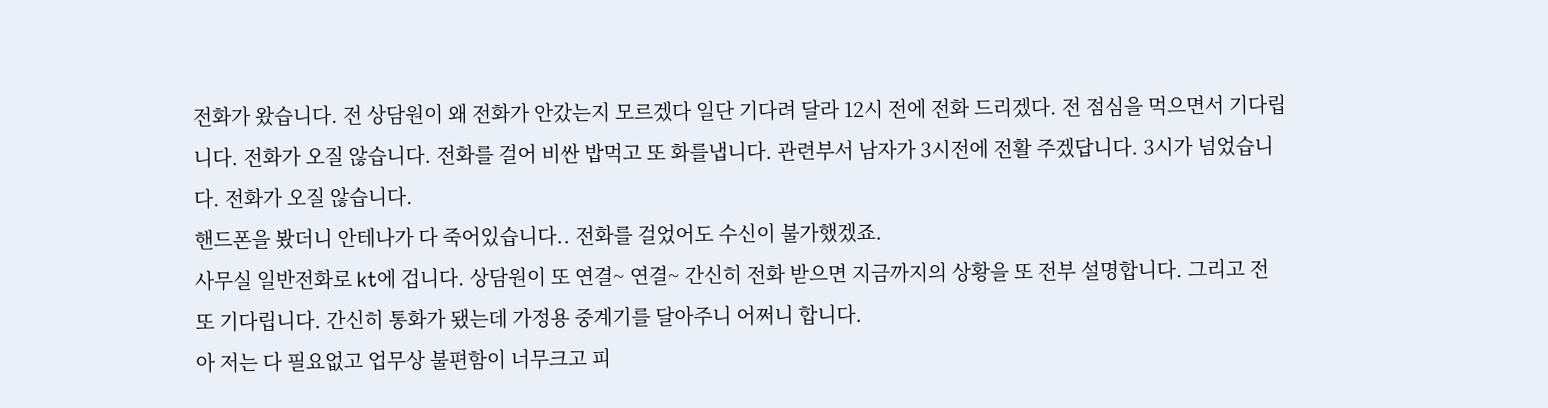전화가 왔습니다. 전 상담원이 왜 전화가 안갔는지 모르겠다 일단 기다려 달라 12시 전에 전화 드리겠다. 전 점심을 먹으면서 기다립니다. 전화가 오질 않습니다. 전화를 걸어 비싼 밥먹고 또 화를냅니다. 관련부서 남자가 3시전에 전활 주겠답니다. 3시가 넘었습니다. 전화가 오질 않습니다.
핸드폰을 봤더니 안테나가 다 죽어있습니다.. 전화를 걸었어도 수신이 불가했겠죠.
사무실 일반전화로 kt에 겁니다. 상담원이 또 연결~ 연결~ 간신히 전화 받으면 지금까지의 상황을 또 전부 설명합니다. 그리고 전 또 기다립니다. 간신히 통화가 됐는데 가정용 중계기를 달아주니 어쩌니 합니다.
아 저는 다 필요없고 업무상 불편함이 너무크고 피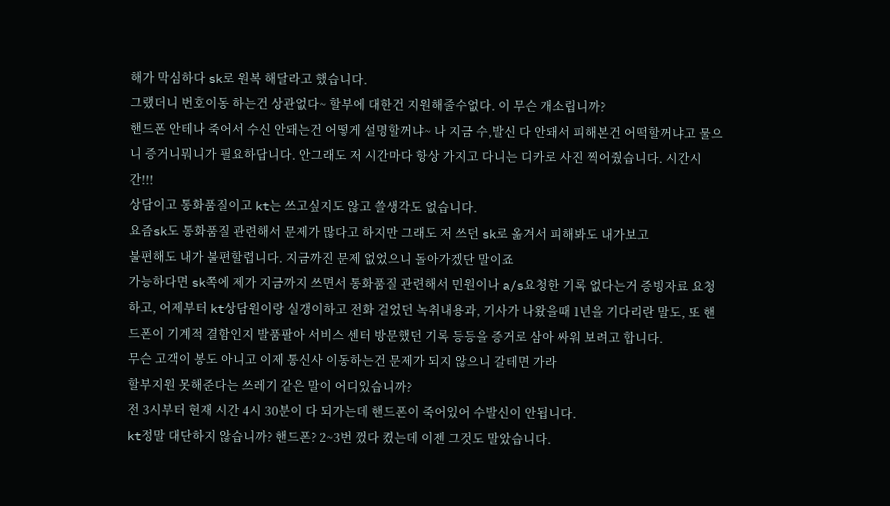해가 막심하다 sk로 원복 해달라고 했습니다.
그랬더니 번호이동 하는건 상관없다~ 할부에 대한건 지원해줄수없다. 이 무슨 개소립니까?
핸드폰 안테나 죽어서 수신 안돼는건 어떻게 설명할꺼냐~ 나 지금 수,발신 다 안돼서 피해본건 어떡할꺼냐고 물으니 증거니뭐니가 필요하답니다. 안그래도 저 시간마다 항상 가지고 다니는 디카로 사진 찍어줬습니다. 시간시간!!!
상담이고 통화품질이고 kt는 쓰고싶지도 않고 쓸생각도 없습니다.
요즘sk도 통화품질 관련해서 문제가 많다고 하지만 그래도 저 쓰던 sk로 옮겨서 피해봐도 내가보고
불편해도 내가 불편할렵니다. 지금까진 문제 없었으니 돌아가겠단 말이죠
가능하다면 sk쪽에 제가 지금까지 쓰면서 통화품질 관련해서 민원이나 a/s요청한 기록 없다는거 증빙자료 요청하고, 어제부터 kt상담원이랑 실갱이하고 전화 걸었던 녹취내용과, 기사가 나왔을때 1년을 기다리란 말도, 또 핸드폰이 기계적 결함인지 발품팔아 서비스 센터 방문했던 기록 등등을 증거로 삼아 싸워 보려고 합니다.
무슨 고객이 봉도 아니고 이제 통신사 이동하는건 문제가 되지 않으니 갈테면 가라
할부지원 못해준다는 쓰레기 같은 말이 어디있습니까?
전 3시부터 현재 시간 4시 30분이 다 되가는데 핸드폰이 죽어있어 수발신이 안됩니다.
kt정말 대단하지 않습니까? 핸드폰? 2~3번 껐다 켰는데 이젠 그것도 말았습니다.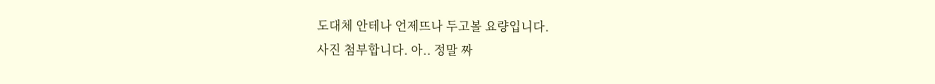도대체 안테나 언제뜨나 두고볼 요량입니다.
사진 첨부합니다. 아.. 정말 짜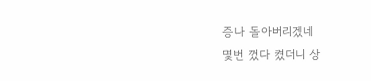증나 돌아버리겠네
몇번 껐다 켰더니 상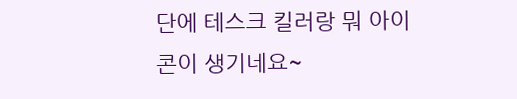단에 테스크 킬러랑 뭐 아이콘이 생기네요~